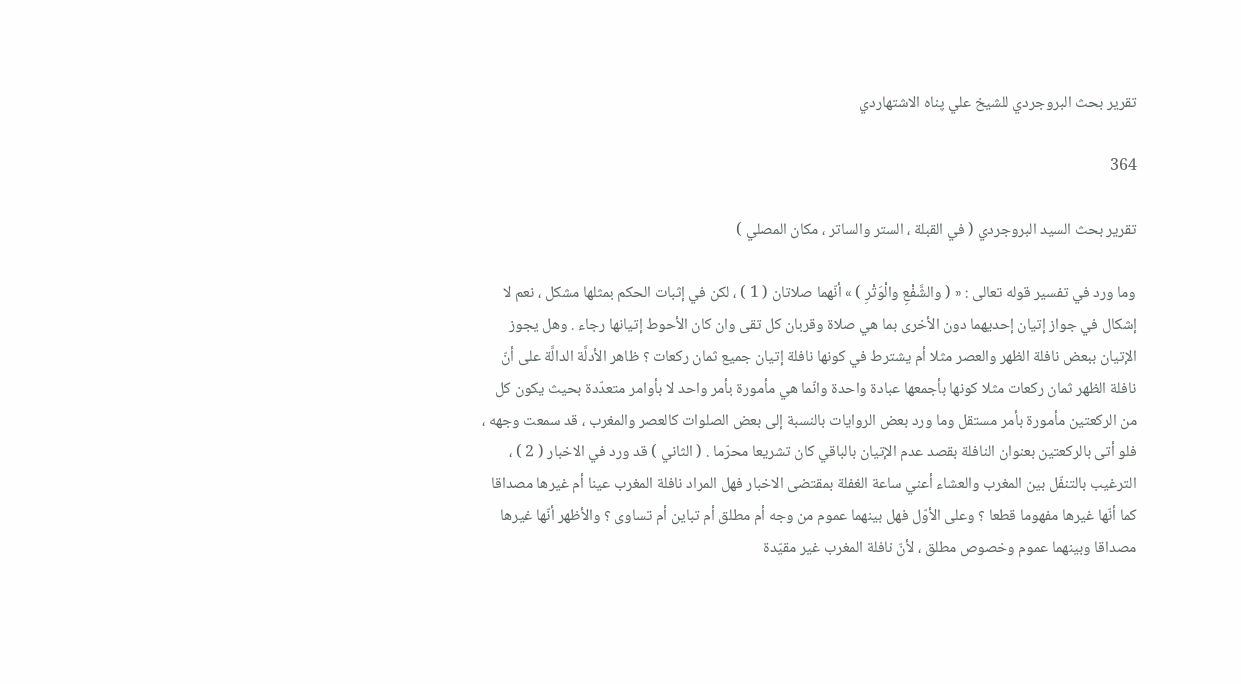تقرير بحث البروجردي للشيخ علي پناه الاشتهاردي

364

تقرير بحث السيد البروجردي ( في القبلة ، الستر والساتر ، مكان المصلي )

وما ورد في تفسير قوله تعالى : « ( والشَّفْعِ والْوَتْرِ ) » أنّهما صلاتان ( 1 ) ، لكن في إثبات الحكم بمثلها مشكل ، نعم لا إشكال في جواز إتيان إحديهما دون الأخرى بما هي صلاة وقربان كل تقى وان كان الأحوط إتيانها رجاء . وهل يجوز الإتيان ببعض نافلة الظهر والعصر مثلا أم يشترط في كونها نافلة إتيان جميع ثمان ركعات ؟ ظاهر الأدلَّة الدالَّة على أنّ نافلة الظهر ثمان ركعات مثلا كونها بأجمعها عبادة واحدة وانّما هي مأمورة بأمر واحد لا بأوامر متعدّدة بحيث يكون كل من الركعتين مأمورة بأمر مستقل وما ورد بعض الروايات بالنسبة إلى بعض الصلوات كالعصر والمغرب ، قد سمعت وجهه ، فلو أتى بالركعتين بعنوان النافلة بقصد عدم الإتيان بالباقي كان تشريعا محرّما . ( الثاني ) قد ورد في الاخبار ( 2 ) ، الترغيب بالتنفّل بين المغرب والعشاء أعني ساعة الغفلة بمقتضى الاخبار فهل المراد نافلة المغرب عينا أم غيرها مصداقا كما أنّها غيرها مفهوما قطعا ؟ وعلى الأوّل فهل بينهما عموم من وجه أم مطلق أم تباين أم تساوى ؟ والأظهر أنّها غيرها مصداقا وبينهما عموم وخصوص مطلق ، لأنّ نافلة المغرب غير مقيّدة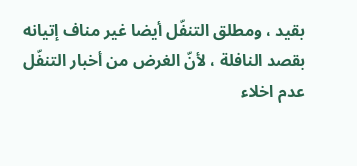بقيد ، ومطلق التنفّل أيضا غير مناف إتيانه بقصد النافلة ، لأنّ الغرض من أخبار التنفّل عدم اخلاء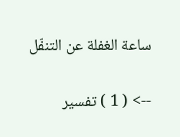ساعة الغفلة عن التنفّل

--> ( 1 ) تفسير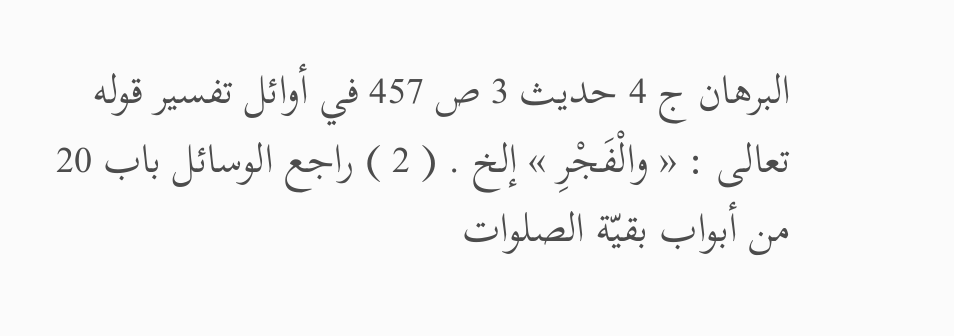البرهان ج 4 حديث 3 ص 457 في أوائل تفسير قوله تعالى : « والْفَجْرِ » إلخ . ( 2 ) راجع الوسائل باب 20 من أبواب بقيّة الصلوات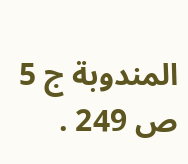المندوبة ج 5 ص 249 .